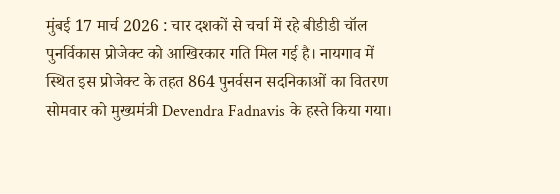मुंबई 17 मार्च 2026 : चार दशकों से चर्चा में रहे बीडीडी चॉल पुनर्विकास प्रोजेक्ट को आखिरकार गति मिल गई है। नायगाव में स्थित इस प्रोजेक्ट के तहत 864 पुनर्वसन सदनिकाओं का वितरण सोमवार को मुख्यमंत्री Devendra Fadnavis के हस्ते किया गया।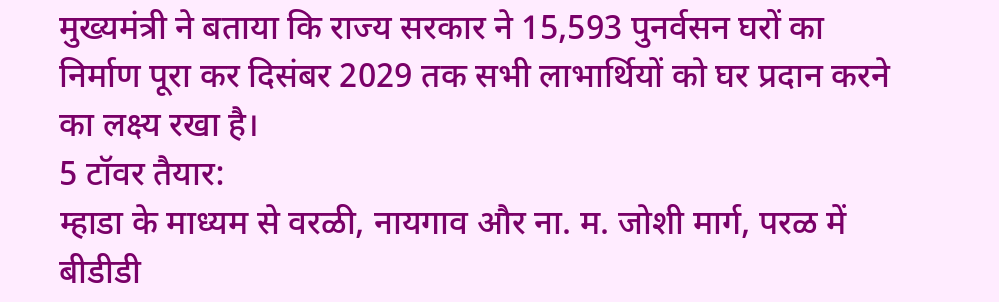मुख्यमंत्री ने बताया कि राज्य सरकार ने 15,593 पुनर्वसन घरों का निर्माण पूरा कर दिसंबर 2029 तक सभी लाभार्थियों को घर प्रदान करने का लक्ष्य रखा है।
5 टॉवर तैयार:
म्हाडा के माध्यम से वरळी, नायगाव और ना. म. जोशी मार्ग, परळ में बीडीडी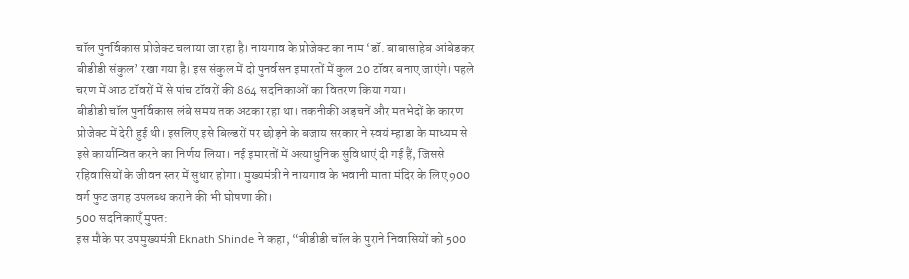चॉल पुनर्विकास प्रोजेक्ट चलाया जा रहा है। नायगाव के प्रोजेक्ट का नाम ‘डॉ. बाबासाहेब आंबेडकर बीडीडी संकुल’ रखा गया है। इस संकुल में दो पुनर्वसन इमारतों में कुल 20 टॉवर बनाए जाएंगे। पहले चरण में आठ टॉवरों में से पांच टॉवरों की 864 सदनिकाओं का वितरण किया गया।
बीडीडी चॉल पुनर्विकास लंबे समय तक अटका रहा था। तकनीकी अड़चनें और मतभेदों के कारण प्रोजेक्ट में देरी हुई थी। इसलिए इसे बिल्डरों पर छोड़ने के बजाय सरकार ने स्वयं म्हाडा के माध्यम से इसे कार्यान्वित करने का निर्णय लिया। नई इमारतों में अत्याधुनिक सुविधाएं दी गई हैं, जिससे रहिवासियों के जीवन स्तर में सुधार होगा। मुख्यमंत्री ने नायगाव के भवानी माता मंदिर के लिए 900 वर्ग फुट जगह उपलब्ध कराने की भी घोषणा की।
500 सदनिकाएँ मुफ्त:
इस मौके पर उपमुख्यमंत्री Eknath Shinde ने कहा, “बीडीडी चॉल के पुराने निवासियों को 500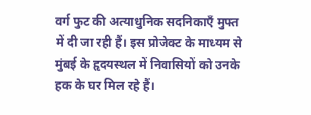वर्ग फुट की अत्याधुनिक सदनिकाएँ मुफ्त में दी जा रही हैं। इस प्रोजेक्ट के माध्यम से मुंबई के हृदयस्थल में निवासियों को उनके हक के घर मिल रहे हैं।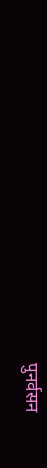पुनर्वसन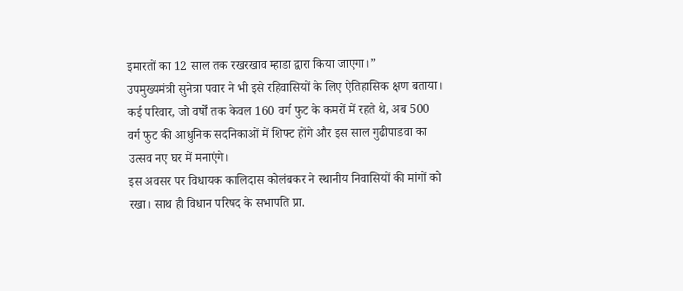इमारतों का 12 साल तक रखरखाव म्हाडा द्वारा किया जाएगा।”
उपमुख्यमंत्री सुनेत्रा पवार ने भी इसे रहिवासियों के लिए ऐतिहासिक क्षण बताया। कई परिवार, जो वर्षों तक केवल 160 वर्ग फुट के कमरों में रहते थे, अब 500 वर्ग फुट की आधुनिक सदनिकाओं में शिफ्ट होंगे और इस साल गुढीपाडवा का उत्सव नए घर में मनाएंगे।
इस अवसर पर विधायक कालिदास कोलंबकर ने स्थानीय निवासियों की मांगों को रखा। साथ ही विधान परिषद के सभापति प्रा.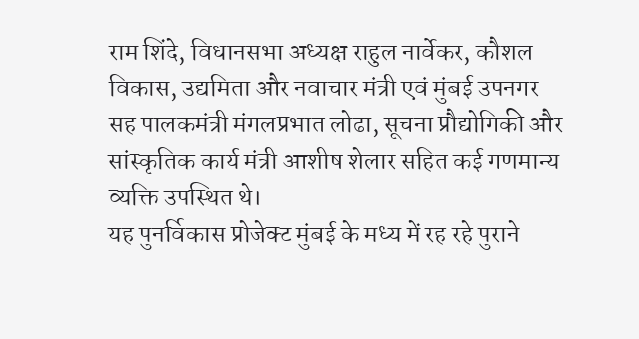राम शिंदे, विधानसभा अध्यक्ष राहुल नार्वेकर, कौशल विकास, उद्यमिता और नवाचार मंत्री एवं मुंबई उपनगर सह पालकमंत्री मंगलप्रभात लोढा, सूचना प्रौद्योगिकी और सांस्कृतिक कार्य मंत्री आशीष शेलार सहित कई गणमान्य व्यक्ति उपस्थित थे।
यह पुनर्विकास प्रोजेक्ट मुंबई के मध्य में रह रहे पुराने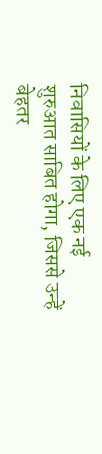निवासियों के लिए एक नई शुरुआत साबित होगा, जिससे उन्हें बेहतर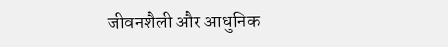जीवनशैली और आधुनिक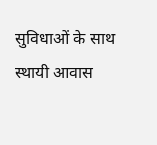सुविधाओं के साथ स्थायी आवास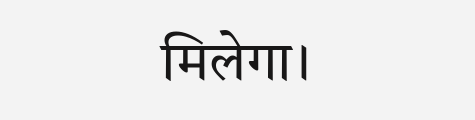मिलेगा।